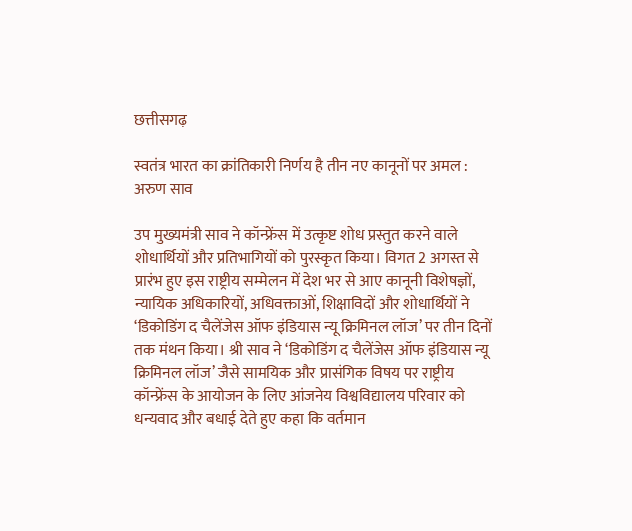छत्तीसगढ़

स्वतंत्र भारत का क्रांतिकारी निर्णय है तीन नए कानूनों पर अमल : अरुण साव

उप मुख्यमंत्री साव ने कॉन्फ्रेंस में उत्कृष्ट शोध प्रस्तुत करने वाले शोधार्थियों और प्रतिभागियों को पुरस्कृत किया। विगत 2 अगस्त से प्रारंभ हुए इस राष्ट्रीय सम्मेलन में देश भर से आए कानूनी विशेषज्ञों, न्यायिक अधिकारियों, अधिवक्ताओं, शिक्षाविदों और शोधार्थियों ने ‘डिकोडिंग द चैलेंजेस ऑफ इंडियास न्यू क्रिमिनल लॉज’ पर तीन दिनों तक मंथन किया। श्री साव ने ‘डिकोडिंग द चैलेंजेस ऑफ इंडियास न्यू क्रिमिनल लॉज’ जैसे सामयिक और प्रासंगिक विषय पर राष्ट्रीय कॉन्फ्रेंस के आयोजन के लिए आंजनेय विश्वविद्यालय परिवार को धन्यवाद और बधाई देते हुए कहा कि वर्तमान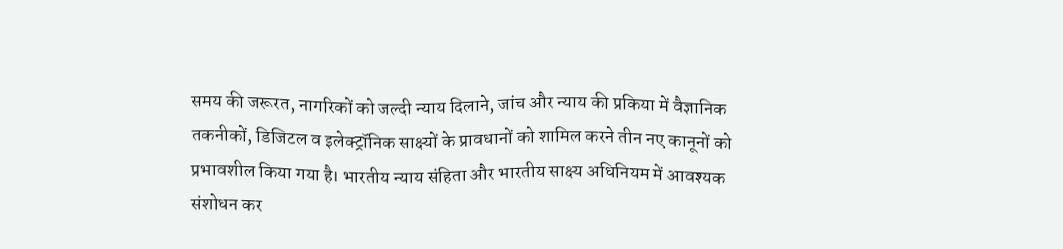समय की जरूरत, नागरिकों को जल्दी न्याय दिलाने, जांच और न्याय की प्रकिया में वैज्ञानिक तकनीकों, डिजिटल व इलेक्ट्रॉनिक साक्ष्यों के प्रावधानों को शामिल करने तीन नए कानूनों को प्रभावशील किया गया है। भारतीय न्याय संहिता और भारतीय साक्ष्य अधिनियम में आवश्यक संशोधन कर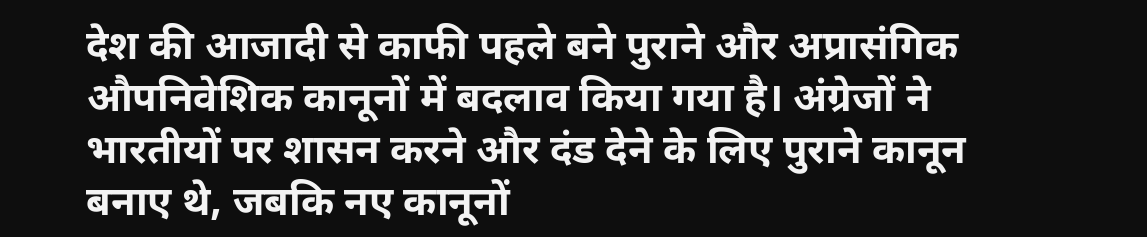देश की आजादी से काफी पहले बने पुराने और अप्रासंगिक औपनिवेशिक कानूनों में बदलाव किया गया है। अंग्रेजों ने भारतीयों पर शासन करने और दंड देने के लिए पुराने कानून बनाए थे, जबकि नए कानूनों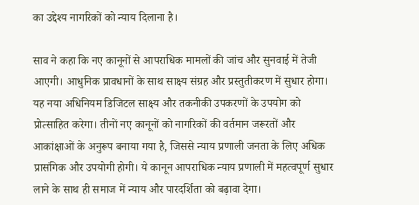का उद्देश्य नागरिकों को न्याय दिलाना है।

साव ने कहा कि नए कानूनों से आपराधिक मामलों की जांच और सुनवाई में तेजी आएगी। आधुनिक प्रावधानों के साथ साक्ष्य संग्रह और प्रस्तुतीकरण में सुधार होगा। यह नया अधिनियम डिजिटल साक्ष्य और तकनीकी उपकरणों के उपयोग को प्रोत्साहित करेगा। तीनों नए कानूनों को नागरिकों की वर्तमान जरूरतों और आकांक्षाओं के अनुरूप बनाया गया है, जिससे न्याय प्रणाली जनता के लिए अधिक प्रासंगिक और उपयोगी होगी। ये कानून आपराधिक न्याय प्रणाली में महत्वपूर्ण सुधार लाने के साथ ही समाज में न्याय और पारदर्शिता को बढ़ावा देगा।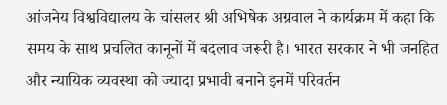आंजनेय विश्वविद्यालय के चांसलर श्री अभिषेक अग्रवाल ने कार्यक्रम में कहा कि समय के साथ प्रचलित कानूनों में बदलाव जरूरी है। भारत सरकार ने भी जनहित और न्यायिक व्यवस्था को ज्यादा प्रभावी बनाने इनमें परिवर्तन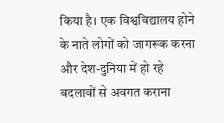किया है। एक विश्वविद्यालय होने के नाते लोगों को जागरूक करना और देश-दुनिया में हो रहे बदलावों से अवगत कराना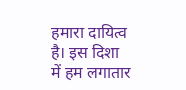हमारा दायित्व है। इस दिशा में हम लगातार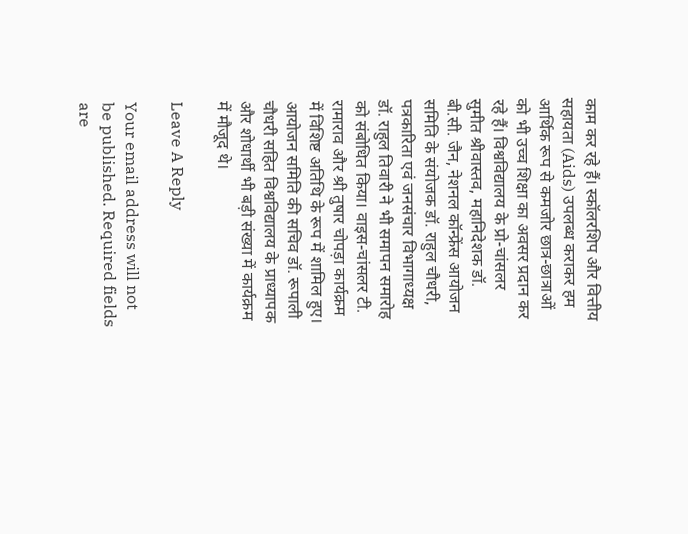काम कर रहे हैं। स्कॉलरशिप और वित्तीय सहायता (Aids) उपलब्ध कराकर हम आर्थिक रूप से कमजोर छात्र-छात्राओं को भी उच्च शिक्षा का अवसर प्रदान कर रहे हैं। विश्वविद्यालय के प्रो-चांसलर सुमीत श्रीवास्तव, महानिदेशक डॉ. बी.सी. जैन, नेशनल कॉन्फ्रेंस आयोजन समिति के संयोजक डॉ. राहुल चौधरी, पत्रकारिता एवं जनसंचार विभागाध्यक्ष डॉ. राहुल तिवारी ने भी समापन समारोह को संबोधित किया। वाइस-चांसलर टी. रामाराव और श्री तुषार चोपड़ा कार्यक्रम में विशिष्ट अतिथि के रूप में शामिल हुए। आयोजन समिति की सचिव डॉ. रूपाली चौधरी सहित विश्वविद्यालय के प्राध्यापक और शोधार्थी भी बड़ी संख्या में कार्यक्रम में मौजूद थे।

Leave A Reply

Your email address will not be published. Required fields are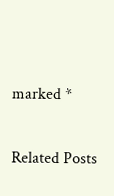marked *

Related Posts